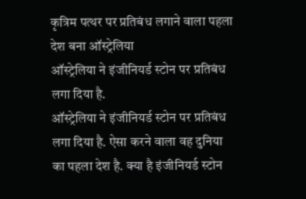कृत्रिम पत्थर पर प्रतिबंध लगाने वाला पहला देश बना ऑस्ट्रेलिया
ऑस्ट्रेलिया ने इंजीनियर्ड स्टोन पर प्रतिबंध लगा दिया है.
ऑस्ट्रेलिया ने इंजीनियर्ड स्टोन पर प्रतिबंध लगा दिया है. ऐसा करने वाला वह दुनिया का पहला देश है. क्या है इंजीनियर्ड स्टोन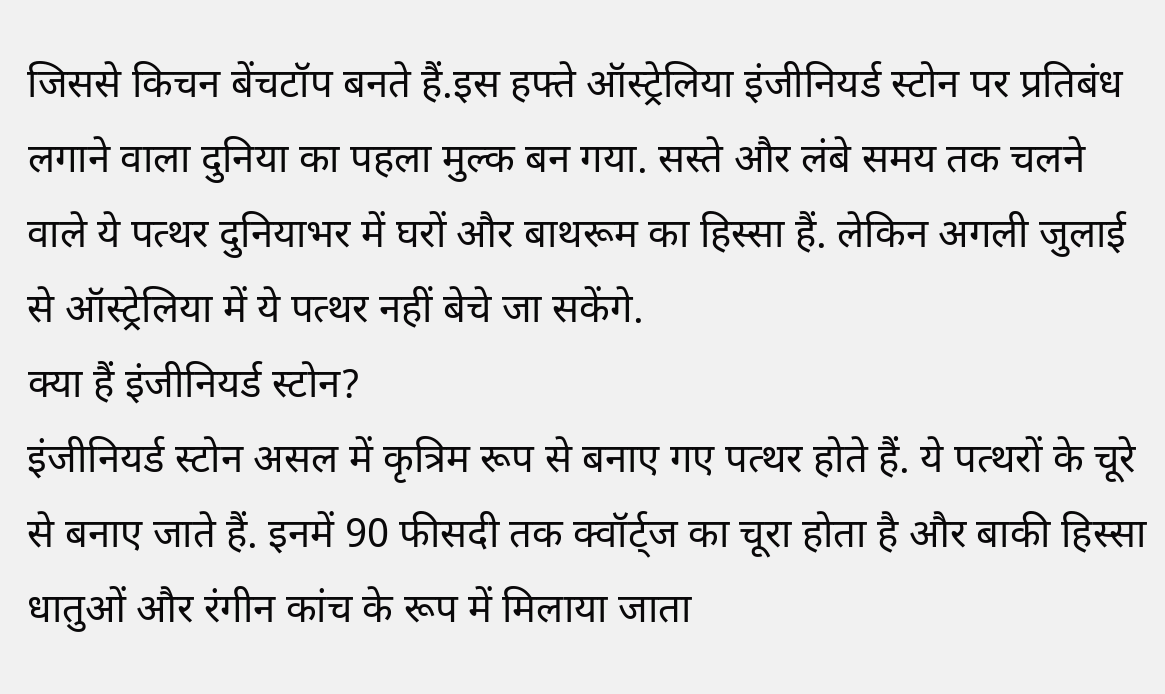जिससे किचन बेंचटॉप बनते हैं.इस हफ्ते ऑस्ट्रेलिया इंजीनियर्ड स्टोन पर प्रतिबंध लगाने वाला दुनिया का पहला मुल्क बन गया. सस्ते और लंबे समय तक चलने वाले ये पत्थर दुनियाभर में घरों और बाथरूम का हिस्सा हैं. लेकिन अगली जुलाई से ऑस्ट्रेलिया में ये पत्थर नहीं बेचे जा सकेंगे.
क्या हैं इंजीनियर्ड स्टोन?
इंजीनियर्ड स्टोन असल में कृत्रिम रूप से बनाए गए पत्थर होते हैं. ये पत्थरों के चूरे से बनाए जाते हैं. इनमें 90 फीसदी तक क्वॉर्ट्ज का चूरा होता है और बाकी हिस्सा धातुओं और रंगीन कांच के रूप में मिलाया जाता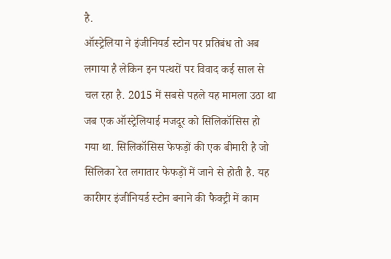है.
ऑस्ट्रेलिया ने इंजीनियर्ड स्टोन पर प्रतिबंध तो अब लगाया है लेकिन इन पत्थरों पर विवाद कई साल से चल रहा है. 2015 में सबसे पहले यह मामला उठा था जब एक ऑस्ट्रेलियाई मजदूर को सिलिकॉसिस हो गया था. सिलिकॉसिस फेफड़ों की एक बीमारी है जो सिलिका रेत लगातार फेफड़ों में जाने से होती है. यह कारीगर इंजीनियर्ड स्टोन बनाने की फैक्ट्री में काम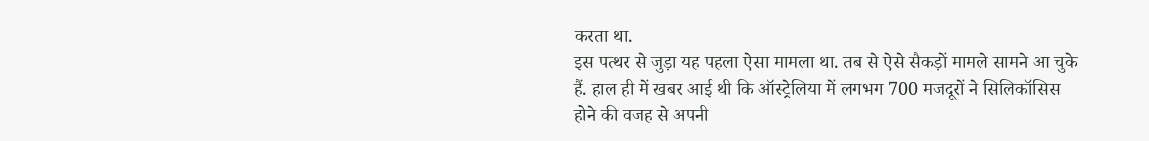करता था.
इस पत्थर से जुड़ा यह पहला ऐसा मामला था. तब से ऐसे सैकड़ों मामले सामने आ चुके हैं. हाल ही में खबर आई थी कि ऑस्ट्रेलिया में लगभग 700 मजदूरों ने सिलिकॉसिस होने की वजह से अपनी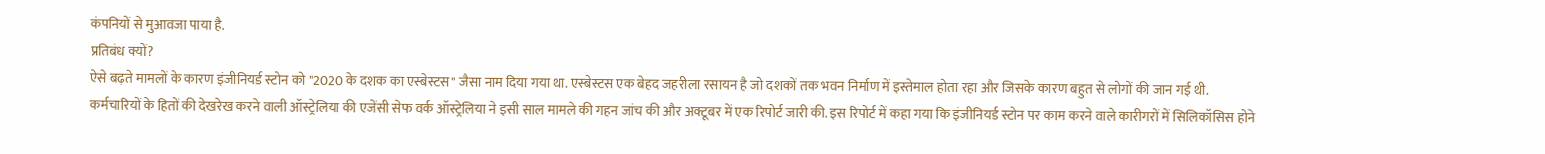कंपनियों से मुआवजा पाया है.
प्रतिबंध क्यों?
ऐसे बढ़ते मामलों के कारण इंजीनियर्ड स्टोन को "2020 के दशक का एस्बेस्टस" जैसा नाम दिया गया था. एस्बेस्टस एक बेहद जहरीला रसायन है जो दशकों तक भवन निर्माण में इस्तेमाल होता रहा और जिसके कारण बहुत से लोगों की जान गई थी.
कर्मचारियों के हितों की देखरेख करने वाली ऑस्ट्रेलिया की एजेंसी सेफ वर्क ऑस्ट्रेलिया ने इसी साल मामले की गहन जांच की और अक्टूबर में एक रिपोर्ट जारी की. इस रिपोर्ट में कहा गया कि इंजीनियर्ड स्टोन पर काम करने वाले कारीगरों में सिलिकॉसिस होने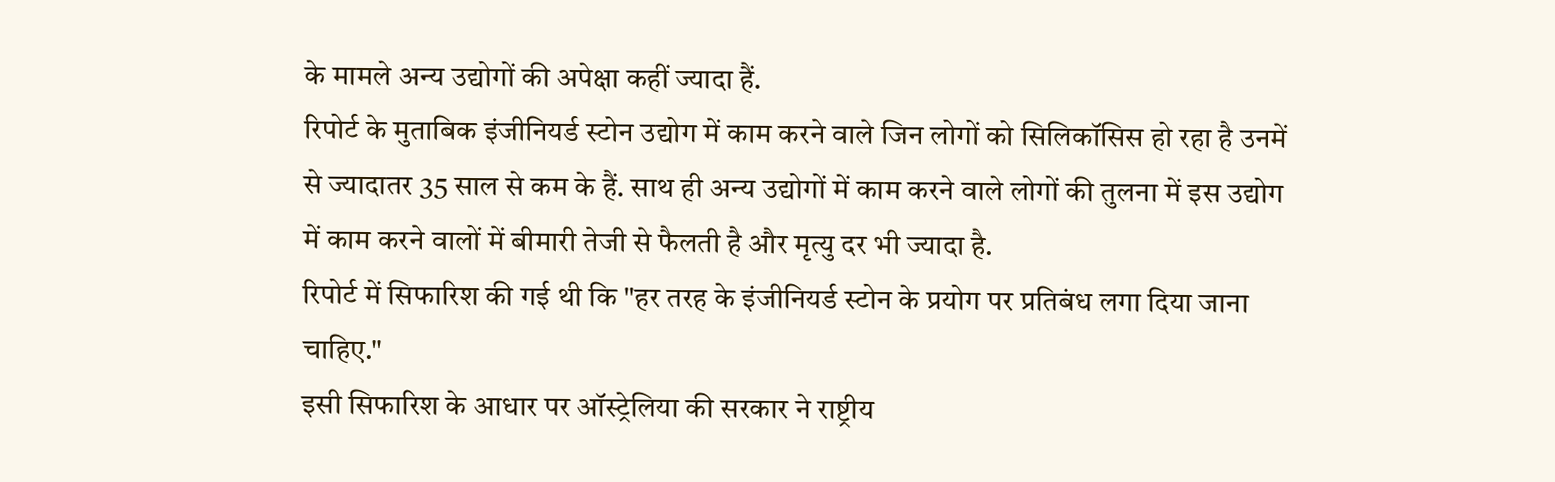के मामले अन्य उद्योगों की अपेक्षा कहीं ज्यादा हैं.
रिपोर्ट के मुताबिक इंजीनियर्ड स्टोन उद्योग में काम करने वाले जिन लोगों को सिलिकॉसिस हो रहा है उनमें से ज्यादातर 35 साल से कम के हैं. साथ ही अन्य उद्योगों में काम करने वाले लोगों की तुलना में इस उद्योग में काम करने वालों में बीमारी तेजी से फैलती है और मृत्यु दर भी ज्यादा है.
रिपोर्ट में सिफारिश की गई थी कि "हर तरह के इंजीनियर्ड स्टोन के प्रयोग पर प्रतिबंध लगा दिया जाना चाहिए."
इसी सिफारिश के आधार पर ऑस्ट्रेलिया की सरकार ने राष्ट्रीय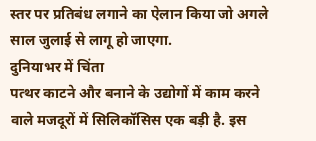स्तर पर प्रतिबंध लगाने का ऐलान किया जो अगले साल जुलाई से लागू हो जाएगा.
दुनियाभर में चिंता
पत्थर काटने और बनाने के उद्योगों में काम करने वाले मजदूरों में सिलिकॉसिस एक बड़ी है. इस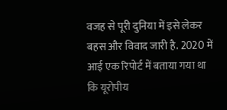वजह से पूरी दुनिया में इसे लेकर बहस और विवाद जारी है. 2020 में आई एक रिपोर्ट में बताया गया था कि यूरोपीय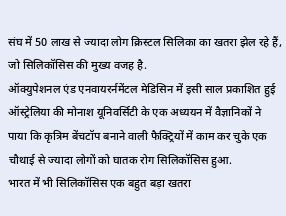संघ में 50 लाख से ज्यादा लोग क्रिस्टल सिलिका का खतरा झेल रहे हैं, जो सिलिकॉसिस की मुख्य वजह है.
ऑक्युपेशनल एंड एनवायरर्नमेंटल मेडिसिन में इसी साल प्रकाशित हुई ऑस्ट्रेलिया की मोनाश यूनिवर्सिटी के एक अध्ययन में वैज्ञानिकों ने पाया कि कृत्रिम बेंचटॉप बनाने वाली फैक्ट्रियों में काम कर चुके एक चौथाई से ज्यादा लोगों को घातक रोग सिलिकॉसिस हुआ.
भारत में भी सिलिकॉसिस एक बहुत बड़ा खतरा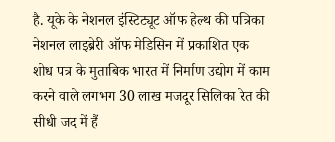है. यूके के नेशनल इंस्टिट्यूट ऑफ हेल्थ की पत्रिका नेशनल लाइब्रेरी ऑफ मेडिसिन में प्रकाशित एक शोध पत्र के मुताबिक भारत में निर्माण उद्योग में काम करने वाले लगभग 30 लाख मजदूर सिलिका रेत की सीधी जद में हैं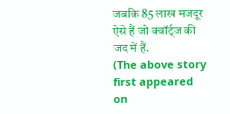जबकि 85 लाख मजदूर ऐसे हैं जो क्वॉर्ट्ज की जद में हैं.
(The above story first appeared on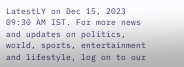LatestLY on Dec 15, 2023 09:30 AM IST. For more news and updates on politics, world, sports, entertainment and lifestyle, log on to our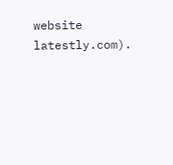website latestly.com).